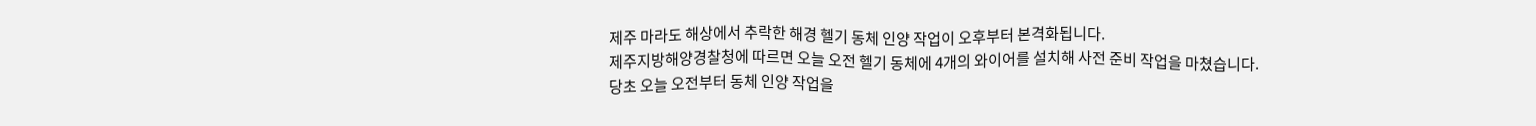제주 마라도 해상에서 추락한 해경 헬기 동체 인양 작업이 오후부터 본격화됩니다.
제주지방해양경찰청에 따르면 오늘 오전 헬기 동체에 4개의 와이어를 설치해 사전 준비 작업을 마쳤습니다.
당초 오늘 오전부터 동체 인양 작업을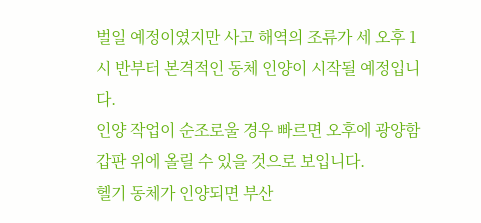벌일 예정이였지만 사고 해역의 조류가 세 오후 1시 반부터 본격적인 동체 인양이 시작될 예정입니다.
인양 작업이 순조로울 경우 빠르면 오후에 광양함 갑판 위에 올릴 수 있을 것으로 보입니다.
헬기 동체가 인양되면 부산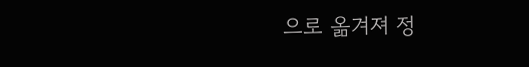으로 옮겨져 정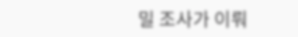밀 조사가 이뤄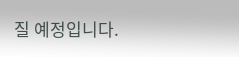질 예정입니다.